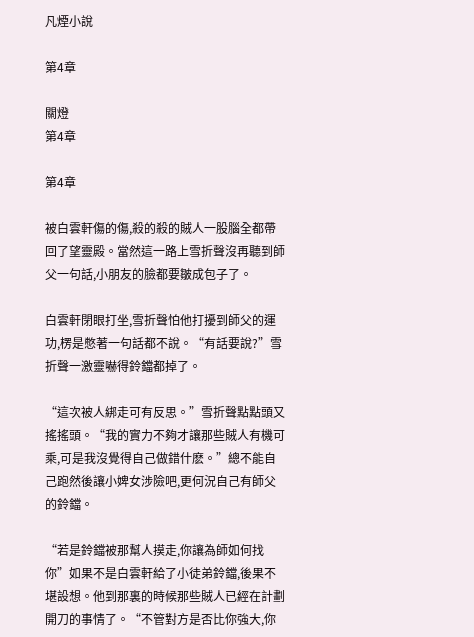凡煙小說

第4章

關燈
第4章

第4章

被白雲軒傷的傷,殺的殺的賊人一股腦全都帶回了望靈殿。當然這一路上雪折聲沒再聽到師父一句話,小朋友的臉都要皺成包子了。

白雲軒閉眼打坐,雪折聲怕他打擾到師父的運功,楞是憋著一句話都不說。“有話要說?”雪折聲一激靈嚇得鈴鐺都掉了。

“這次被人綁走可有反思。”雪折聲點點頭又搖搖頭。“我的實力不夠才讓那些賊人有機可乘,可是我沒覺得自己做錯什麽。”總不能自己跑然後讓小婢女涉險吧,更何況自己有師父的鈴鐺。

“若是鈴鐺被那幫人摸走,你讓為師如何找你”如果不是白雲軒給了小徒弟鈴鐺,後果不堪設想。他到那裏的時候那些賊人已經在計劃開刀的事情了。“不管對方是否比你強大,你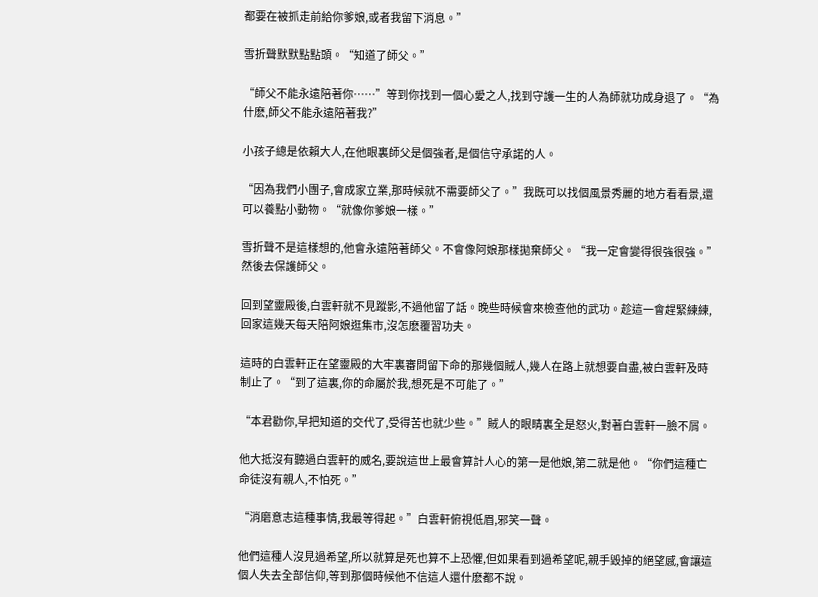都要在被抓走前給你爹娘,或者我留下消息。”

雪折聲默默點點頭。“知道了師父。”

“師父不能永遠陪著你……”等到你找到一個心愛之人,找到守護一生的人為師就功成身退了。“為什麽,師父不能永遠陪著我?”

小孩子總是依賴大人,在他眼裏師父是個強者,是個信守承諾的人。

“因為我們小團子,會成家立業,那時候就不需要師父了。”我既可以找個風景秀麗的地方看看景,還可以養點小動物。“就像你爹娘一樣。”

雪折聲不是這樣想的,他會永遠陪著師父。不會像阿娘那樣拋棄師父。“我一定會變得很強很強。”然後去保護師父。

回到望靈殿後,白雲軒就不見蹤影,不過他留了話。晚些時候會來檢查他的武功。趁這一會趕緊練練,回家這幾天每天陪阿娘逛集市,沒怎麽覆習功夫。

這時的白雲軒正在望靈殿的大牢裏審問留下命的那幾個賊人,幾人在路上就想要自盡,被白雲軒及時制止了。“到了這裏,你的命屬於我,想死是不可能了。”

“本君勸你,早把知道的交代了,受得苦也就少些。”賊人的眼睛裏全是怒火,對著白雲軒一臉不屑。

他大抵沒有聽過白雲軒的威名,要說這世上最會算計人心的第一是他娘,第二就是他。“你們這種亡命徒沒有親人,不怕死。”

“消磨意志這種事情,我最等得起。”白雲軒俯視低眉,邪笑一聲。

他們這種人沒見過希望,所以就算是死也算不上恐懼,但如果看到過希望呢,親手毀掉的絕望感,會讓這個人失去全部信仰,等到那個時候他不信這人還什麽都不說。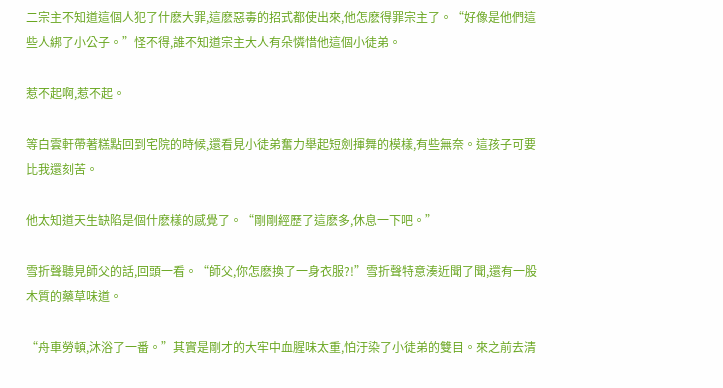二宗主不知道這個人犯了什麽大罪,這麽惡毒的招式都使出來,他怎麽得罪宗主了。“好像是他們這些人綁了小公子。”怪不得,誰不知道宗主大人有朵憐惜他這個小徒弟。

惹不起啊,惹不起。

等白雲軒帶著糕點回到宅院的時候,還看見小徒弟奮力舉起短劍揮舞的模樣,有些無奈。這孩子可要比我還刻苦。

他太知道天生缺陷是個什麽樣的感覺了。“剛剛經歷了這麽多,休息一下吧。”

雪折聲聽見師父的話,回頭一看。“師父,你怎麽換了一身衣服?!”雪折聲特意湊近聞了聞,還有一股木質的藥草味道。

“舟車勞頓,沐浴了一番。”其實是剛才的大牢中血腥味太重,怕汙染了小徒弟的雙目。來之前去清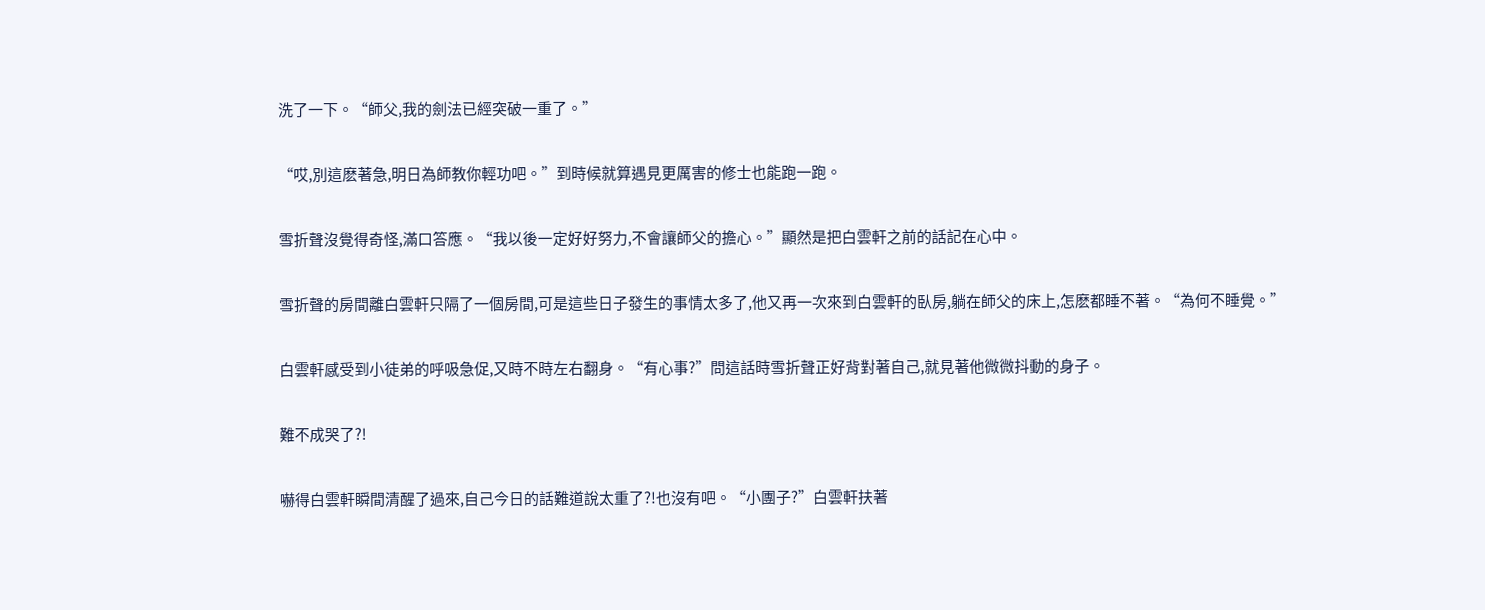洗了一下。“師父,我的劍法已經突破一重了。”

“哎,別這麽著急,明日為師教你輕功吧。”到時候就算遇見更厲害的修士也能跑一跑。

雪折聲沒覺得奇怪,滿口答應。“我以後一定好好努力,不會讓師父的擔心。”顯然是把白雲軒之前的話記在心中。

雪折聲的房間離白雲軒只隔了一個房間,可是這些日子發生的事情太多了,他又再一次來到白雲軒的臥房,躺在師父的床上,怎麽都睡不著。“為何不睡覺。”

白雲軒感受到小徒弟的呼吸急促,又時不時左右翻身。“有心事?”問這話時雪折聲正好背對著自己,就見著他微微抖動的身子。

難不成哭了?!

嚇得白雲軒瞬間清醒了過來,自己今日的話難道說太重了?!也沒有吧。“小團子?”白雲軒扶著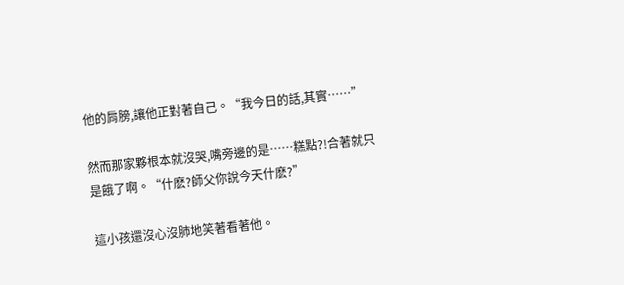他的肩膀,讓他正對著自己。“我今日的話,其實……”

然而那家夥根本就沒哭,嘴旁邊的是……糕點?!合著就只是餓了啊。“什麽?師父你說今天什麽?”

這小孩還沒心沒肺地笑著看著他。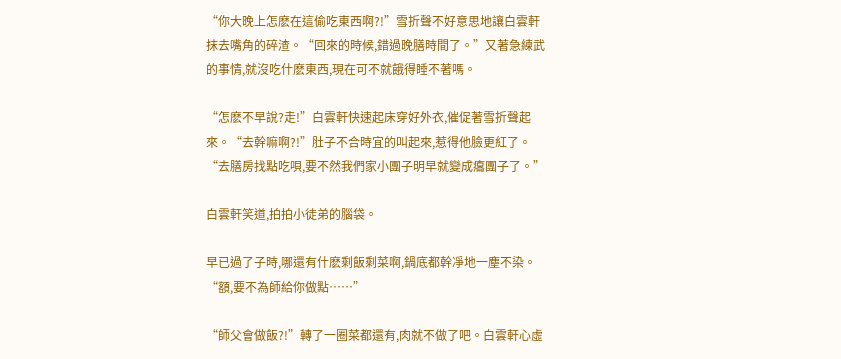“你大晚上怎麽在這偷吃東西啊?!”雪折聲不好意思地讓白雲軒抹去嘴角的碎渣。“回來的時候,錯過晚膳時間了。”又著急練武的事情,就沒吃什麽東西,現在可不就餓得睡不著嗎。

“怎麽不早說?走!”白雲軒快速起床穿好外衣,催促著雪折聲起來。“去幹嘛啊?!”肚子不合時宜的叫起來,惹得他臉更紅了。“去膳房找點吃唄,要不然我們家小團子明早就變成癟團子了。”

白雲軒笑道,拍拍小徒弟的腦袋。

早已過了子時,哪還有什麽剩飯剩菜啊,鍋底都幹凈地一塵不染。“額,要不為師給你做點……”

“師父會做飯?!”轉了一圈菜都還有,肉就不做了吧。白雲軒心虛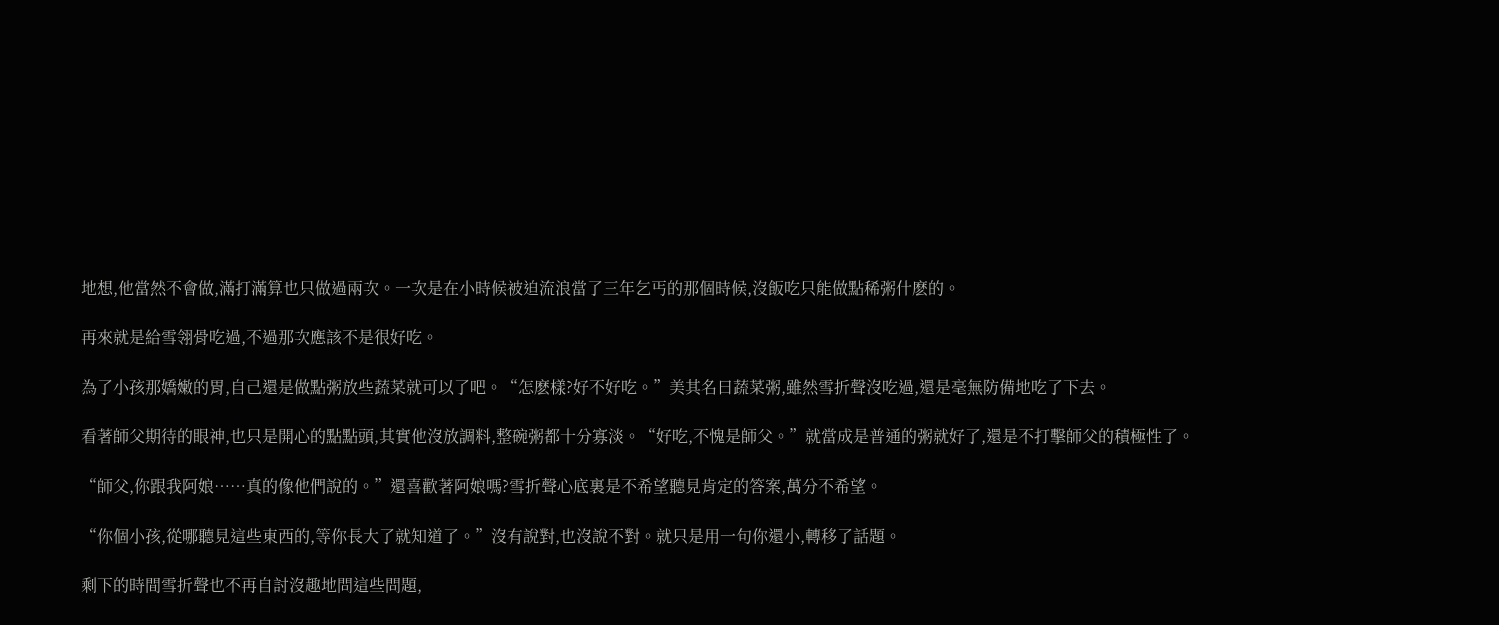地想,他當然不會做,滿打滿算也只做過兩次。一次是在小時候被迫流浪當了三年乞丐的那個時候,沒飯吃只能做點稀粥什麽的。

再來就是給雪翎骨吃過,不過那次應該不是很好吃。

為了小孩那嬌嫩的胃,自己還是做點粥放些蔬菜就可以了吧。“怎麽樣?好不好吃。”美其名曰蔬菜粥,雖然雪折聲沒吃過,還是毫無防備地吃了下去。

看著師父期待的眼神,也只是開心的點點頭,其實他沒放調料,整碗粥都十分寡淡。“好吃,不愧是師父。”就當成是普通的粥就好了,還是不打擊師父的積極性了。

“師父,你跟我阿娘……真的像他們說的。”還喜歡著阿娘嗎?雪折聲心底裏是不希望聽見肯定的答案,萬分不希望。

“你個小孩,從哪聽見這些東西的,等你長大了就知道了。”沒有說對,也沒說不對。就只是用一句你還小,轉移了話題。

剩下的時間雪折聲也不再自討沒趣地問這些問題,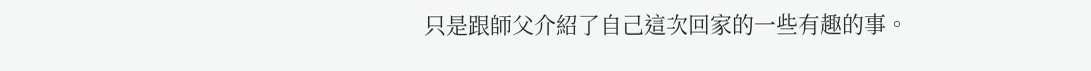只是跟師父介紹了自己這次回家的一些有趣的事。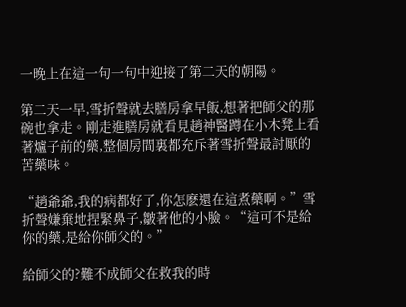一晚上在這一句一句中迎接了第二天的朝陽。

第二天一早,雪折聲就去膳房拿早飯,想著把師父的那碗也拿走。剛走進膳房就看見趙神醫蹲在小木凳上看著爐子前的藥,整個房間裏都充斥著雪折聲最討厭的苦藥味。

“趙爺爺,我的病都好了,你怎麽還在這煮藥啊。”雪折聲嫌棄地捏緊鼻子,皺著他的小臉。“這可不是給你的藥,是給你師父的。”

給師父的?難不成師父在救我的時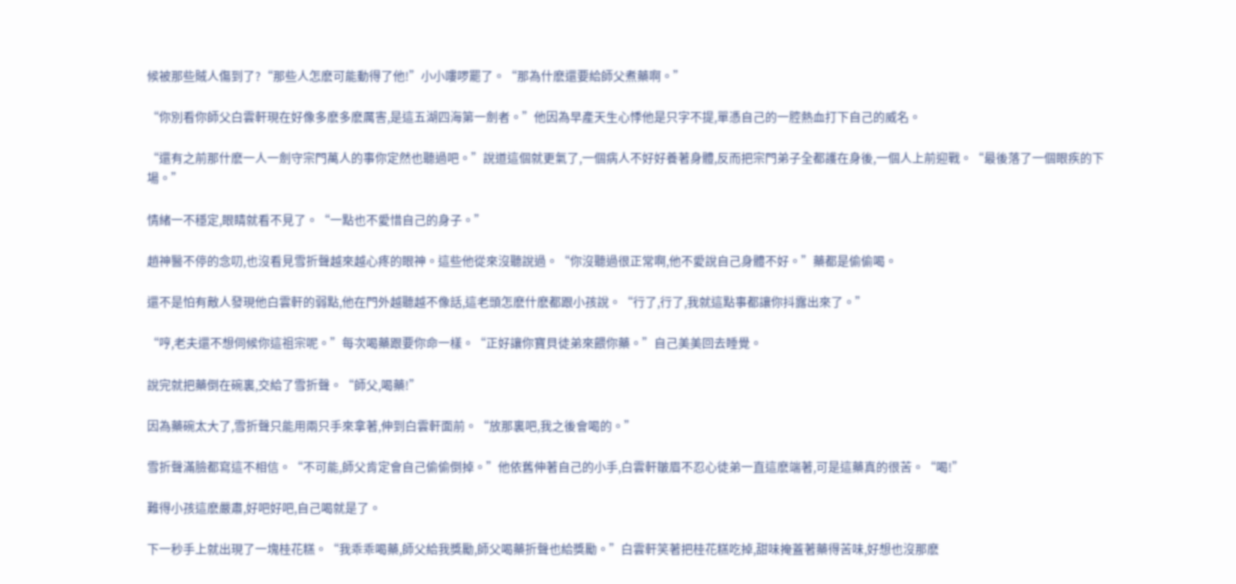候被那些賊人傷到了?“那些人怎麽可能動得了他!”小小嘍啰罷了。“那為什麽還要給師父煮藥啊。”

“你別看你師父白雲軒現在好像多麽多麽厲害,是這五湖四海第一劍者。”他因為早產天生心悸他是只字不提,單憑自己的一腔熱血打下自己的威名。

“還有之前那什麽一人一劍守宗門萬人的事你定然也聽過吧。”說道這個就更氣了,一個病人不好好養著身體,反而把宗門弟子全都護在身後,一個人上前迎戰。“最後落了一個眼疾的下場。”

情緒一不穩定,眼睛就看不見了。“一點也不愛惜自己的身子。”

趙神醫不停的念叨,也沒看見雪折聲越來越心疼的眼神。這些他從來沒聽說過。“你沒聽過很正常啊,他不愛說自己身體不好。”藥都是偷偷喝。

還不是怕有敵人發現他白雲軒的弱點,他在門外越聽越不像話,這老頭怎麽什麽都跟小孩說。“行了,行了,我就這點事都讓你抖露出來了。”

“哼,老夫還不想伺候你這祖宗呢。”每次喝藥跟要你命一樣。“正好讓你寶貝徒弟來餵你藥。”自己美美回去睡覺。

說完就把藥倒在碗裏,交給了雪折聲。“師父,喝藥!”

因為藥碗太大了,雪折聲只能用兩只手來拿著,伸到白雲軒面前。“放那裏吧,我之後會喝的。”

雪折聲滿臉都寫這不相信。“不可能,師父肯定會自己偷偷倒掉。”他依舊伸著自己的小手,白雲軒皺眉不忍心徒弟一直這麽端著,可是這藥真的很苦。“喝!”

難得小孩這麽嚴肅,好吧好吧,自己喝就是了。

下一秒手上就出現了一塊桂花糕。“我乖乖喝藥,師父給我獎勵,師父喝藥折聲也給獎勵。”白雲軒笑著把桂花糕吃掉,甜味掩蓋著藥得苦味,好想也沒那麽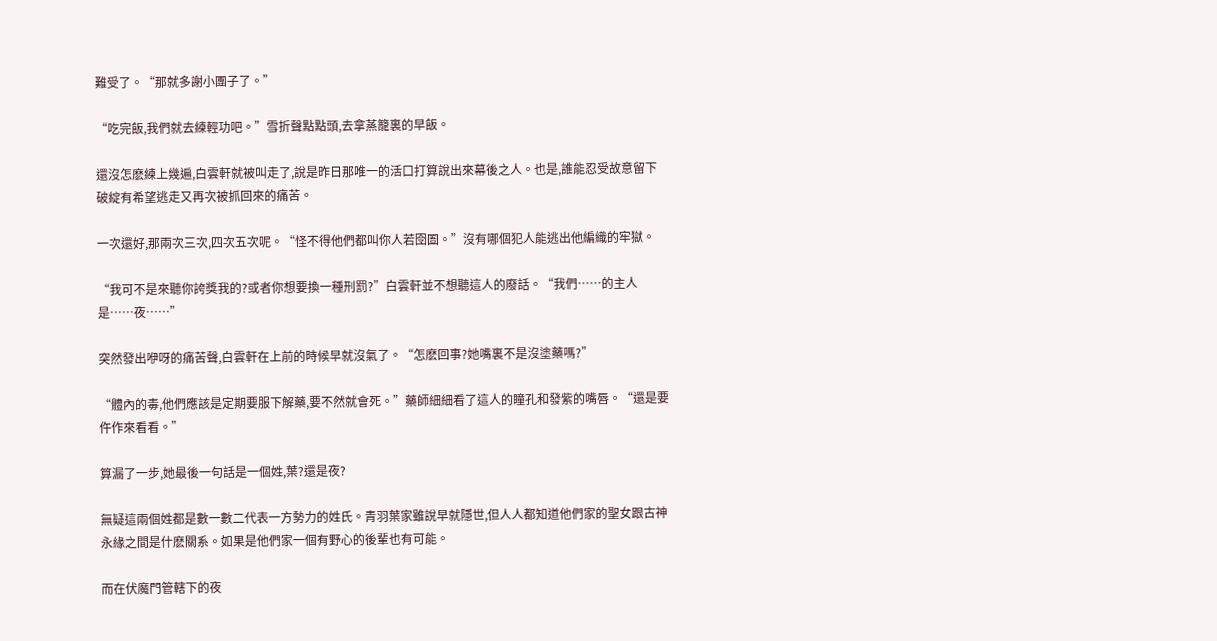難受了。“那就多謝小團子了。”

“吃完飯,我們就去練輕功吧。”雪折聲點點頭,去拿蒸籠裏的早飯。

還沒怎麽練上幾遍,白雲軒就被叫走了,說是昨日那唯一的活口打算說出來幕後之人。也是,誰能忍受故意留下破綻有希望逃走又再次被抓回來的痛苦。

一次還好,那兩次三次,四次五次呢。“怪不得他們都叫你人若囹圄。”沒有哪個犯人能逃出他編織的牢獄。

“我可不是來聽你誇獎我的?或者你想要換一種刑罰?”白雲軒並不想聽這人的廢話。“我們……的主人是……夜……”

突然發出咿呀的痛苦聲,白雲軒在上前的時候早就沒氣了。“怎麽回事?她嘴裏不是沒塗藥嗎?”

“體內的毒,他們應該是定期要服下解藥,要不然就會死。”藥師細細看了這人的瞳孔和發紫的嘴唇。“還是要仵作來看看。”

算漏了一步,她最後一句話是一個姓,葉?還是夜?

無疑這兩個姓都是數一數二代表一方勢力的姓氏。青羽葉家雖說早就隱世,但人人都知道他們家的聖女跟古神永緣之間是什麽關系。如果是他們家一個有野心的後輩也有可能。

而在伏魔門管轄下的夜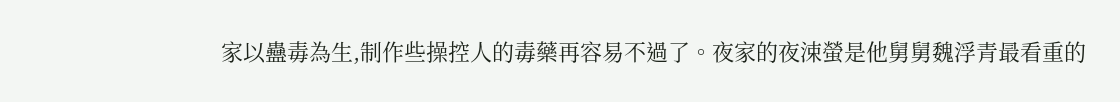家以蠱毒為生,制作些操控人的毒藥再容易不過了。夜家的夜涑螢是他舅舅魏浮青最看重的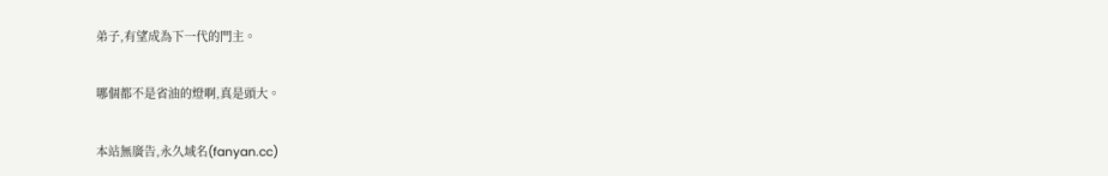弟子,有望成為下一代的門主。

哪個都不是省油的燈啊,真是頭大。

本站無廣告,永久域名(fanyan.cc)